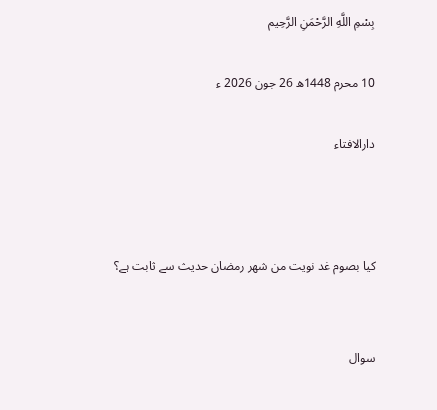بِسْمِ اللَّهِ الرَّحْمَنِ الرَّحِيم

10 محرم 1448ھ 26 جون 2026 ء

دارالافتاء



کیا بصوم غد نویت من شھر رمضان حدیث سے ثابت ہے؟


سوال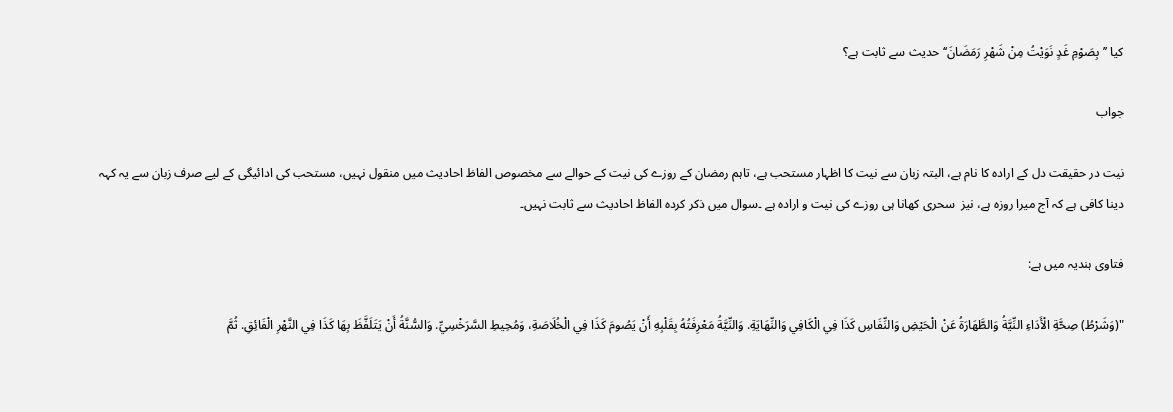کیا ’’بِصَوْمِ غَدٍ نَوَیْتُ مِنْ شَهْرِ رَمَضَانَ‘‘ حدیث سے ثابت ہے؟

جواب

نیت در حقیقت دل کے ارادہ کا نام ہے، البتہ زبان سے نیت کا اظہار مستحب ہے، تاہم رمضان کے روزے کی نیت کے حوالے سے مخصوص الفاظ احادیث میں منقول نہیں، مستحب کی ادائیگی کے لیے صرف زبان سے یہ کہہ دینا کافی ہے کہ آج میرا روزہ ہے، نیز  سحری کھانا ہی روزے کی نیت و ارادہ ہے ۔سوال میں ذکر کردہ الفاظ احادیث سے ثابت نہیں۔

فتاوی ہندیہ میں ہے:

"(وَشَرْطُ) صِحَّةِ الْأَدَاءِ النِّيَّةُ وَالطَّهَارَةُ عَنْ الْحَيْضِ وَالنِّفَاسِ كَذَا فِي الْكَافِي وَالنِّهَايَةِ. وَالنِّيَّةُ مَعْرِفَتُهُ بِقَلْبِهِ أَنْ يَصُومَ كَذَا فِي الْخُلَاصَةِ، وَمُحِيطِ السَّرَخْسِيِّ. وَالسُّنَّةُ أَنْ يَتَلَفَّظَ بِهَا كَذَا فِي النَّهْرِ الْفَائِقِ. ثُمَّ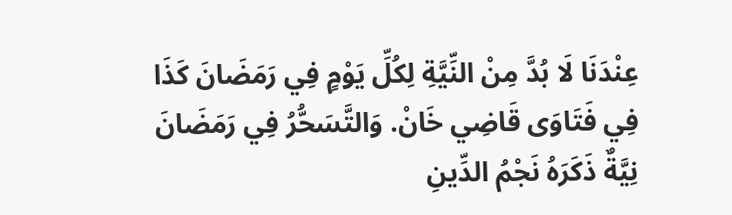عِنْدَنَا لَا بُدَّ مِنْ النِّيَّةِ لِكُلِّ يَوْمٍ فِي رَمَضَانَ كَذَا فِي فَتَاوَى قَاضِي خَانْ. وَالتَّسَحُّرُ فِي رَمَضَانَ نِيَّةٌ ذَكَرَهُ نَجْمُ الدِّينِ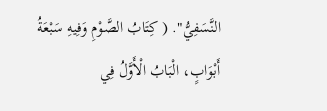النَّسَفِيُّ". ( كِتَابُ الصَّوْمِ وَفِيهِ سَبْعَةُ أَبْوَابٍ، الْبَابُ الْأَوَّلُ فِي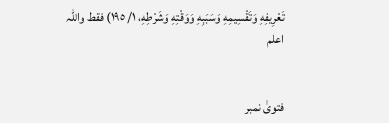تَعْرِيفِهِ وَتَقْسِيمِهِ وَسَبَبِهِ وَوَقْتِهِ وَشَرْطِهِ، ١/ ١٩٥) فقط واللہ اعلم


فتویٰ نمبر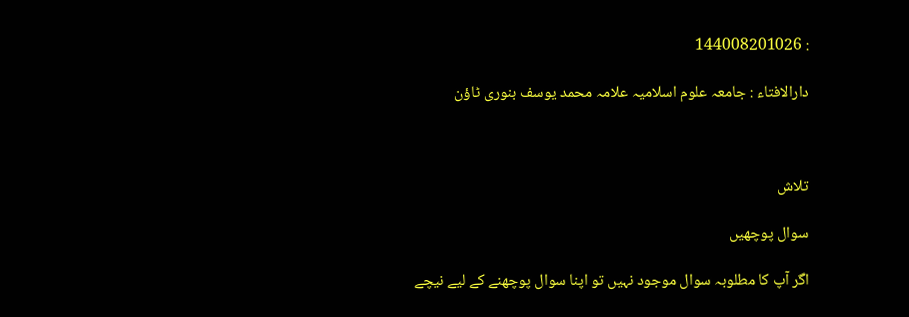: 144008201026

دارالافتاء : جامعہ علوم اسلامیہ علامہ محمد یوسف بنوری ٹاؤن



تلاش

سوال پوچھیں

اگر آپ کا مطلوبہ سوال موجود نہیں تو اپنا سوال پوچھنے کے لیے نیچے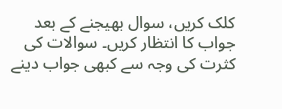کلک کریں، سوال بھیجنے کے بعد جواب کا انتظار کریں۔ سوالات کی کثرت کی وجہ سے کبھی جواب دینے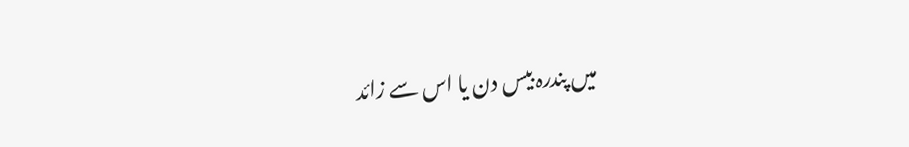میں پندرہ بیس دن یا اس سے زائد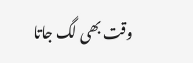وقت بھی لگ جاتا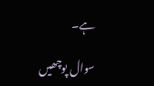ہے۔

سوال پوچھیں